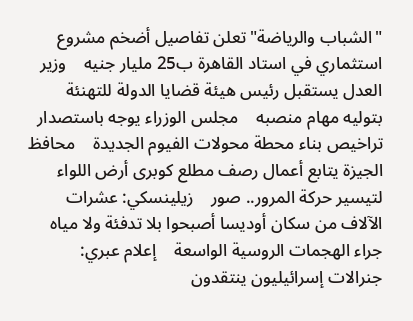"الشباب والرياضة" تعلن تفاصيل أضخم مشروع استثماري في استاد القاهرة ب25 مليار جنيه    وزير العدل يستقبل رئيس هيئة قضايا الدولة للتهنئة بتوليه مهام منصبه    مجلس الوزراء يوجه باستصدار تراخيص بناء محطة محولات الفيوم الجديدة    محافظ الجيزة يتابع أعمال رصف مطلع كوبرى أرض اللواء لتيسير حركة المرور.. صور    زيلينسكي: عشرات الآلاف من سكان أوديسا أصبحوا بلا تدفئة ولا مياه جراء الهجمات الروسية الواسعة    إعلام عبري: جنرالات إسرائيليون ينتقدون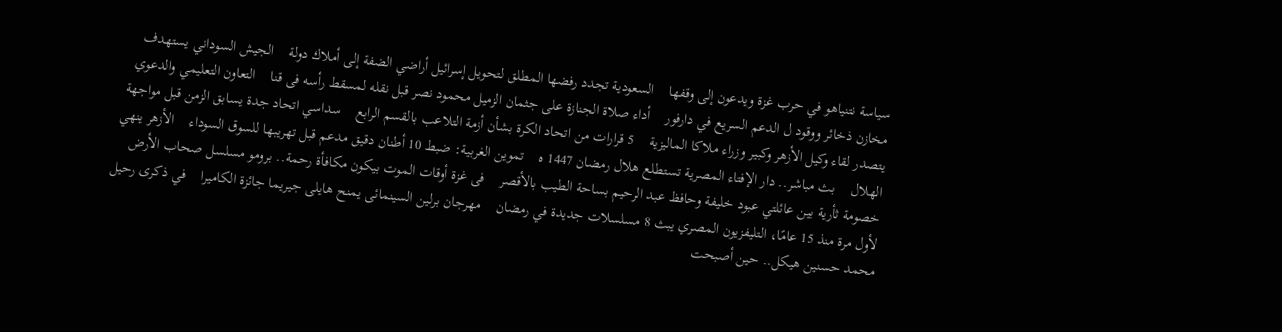سياسة نتنياهو في حرب غزة ويدعون إلى وقفها    السعودية تجدد رفضها المطلق لتحويل إسرائيل أراضي الضفة إلى أملاك دولة    الجيش السوداني يستهدف مخازن ذخائر ووقود ل الدعم السريع في دارفور    أداء صلاة الجنازة على جثمان الزميل محمود نصر قبل نقله لمسقط رأسه فى قنا    التعاون التعليمي والدعوي يتصدر لقاء وكيل الأزهر وكبير وزراء ملاكا الماليزية    5 قرارات من اتحاد الكرة بشأن أزمة التلاعب بالقسم الرابع    سداسي اتحاد جدة يسابق الزمن قبل مواجهة الهلال    بث مباشر.. دار الإفتاء المصرية تستطلع هلال رمضان 1447 ه    تموين الغربية: ضبط 10 أطنان دقيق مدعم قبل تهريبها للسوق السوداء    الأزهر ينهي خصومة ثأرية بين عائلتي عبود خليفة وحافظ عبد الرحيم بساحة الطيب بالأقصر    فى غزة أوقات الموت بيكون مكافأة رحمة.. برومو مسلسل صحاب الأرض    لأول مرة منذ 15 عامًا، التليفزيون المصري يبث 8 مسلسلات جديدة في رمضان    مهرجان برلين السينمائى يمنح هايلى جيريما جائزة الكاميرا    في ذكرى رحيل محمد حسنين هيكل.. حين أصبحت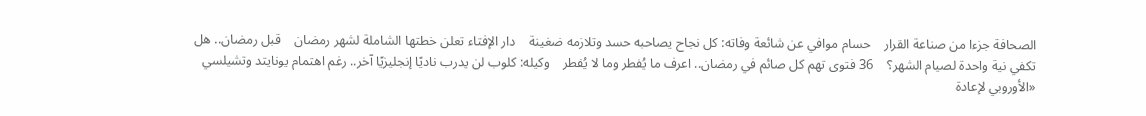الصحافة جزءا من صناعة القرار    حسام موافي عن شائعة وفاته: كل نجاح يصاحبه حسد وتلازمه ضغينة    دار الإفتاء تعلن خطتها الشاملة لشهر رمضان    قبل رمضان.. هل تكفي نية واحدة لصيام الشهر؟    36 فتوى تهم كل صائم في رمضان.. اعرف ما يُفطر وما لا يُفطر    وكيله: كلوب لن يدرب ناديًا إنجليزيًا آخر.. رغم اهتمام يونايتد وتشيلسي    «الأوروبي لإعادة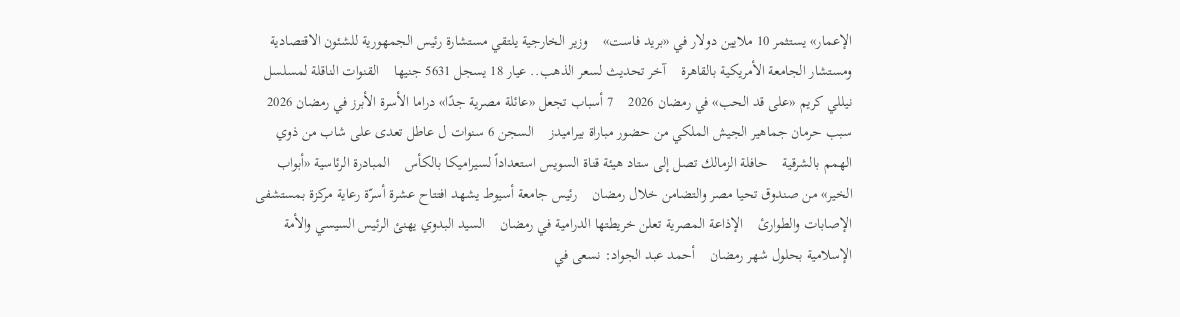الإعمار» يستثمر 10 ملايين دولار في «بريد فاست»    وزير الخارجية يلتقي مستشارة رئيس الجمهورية للشئون الاقتصادية ومستشار الجامعة الأمريكية بالقاهرة    آخر تحديث لسعر الذهب.. عيار 18 يسجل 5631 جنيها    القنوات الناقلة لمسلسل نيللي كريم «على قد الحب» في رمضان 2026    7 أسباب تجعل «عائلة مصرية جدًا» دراما الأسرة الأبرز في رمضان 2026    سبب حرمان جماهير الجيش الملكي من حضور مباراة بيراميدز    السجن 6 سنوات ل عاطل تعدى على شاب من ذوي الهمم بالشرقية    حافلة الزمالك تصل إلى ستاد هيئة قناة السويس استعداداً لسيراميكا بالكأس    المبادرة الرئاسية «أبواب الخير» من صندوق تحيا مصر والتضامن خلال رمضان    رئيس جامعة أسيوط يشهد افتتاح عشرة أسرّة رعاية مركزة بمستشفى الإصابات والطوارئ    الإذاعة المصرية تعلن خريطتها الدرامية في رمضان    السيد البدوي يهنئ الرئيس السيسي والأمة الإسلامية بحلول شهر رمضان    أحمد عبد الجواد: نسعى في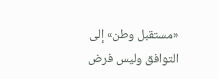«مستقبل وطن» إلى التوافق وليس فرض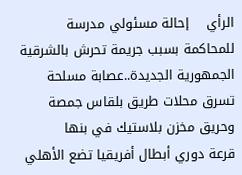الرأي    إحالة مسئولي مدرسة للمحاكمة بسبب جريمة تحرش بالشرقية    الجمهورية الجديدة..عصابة مسلحة تسرق محلات طريق بلقاس جمصة وحريق مخزن بلاستيك في بنها    قرعة دوري أبطال أفريقيا تضع الأهلي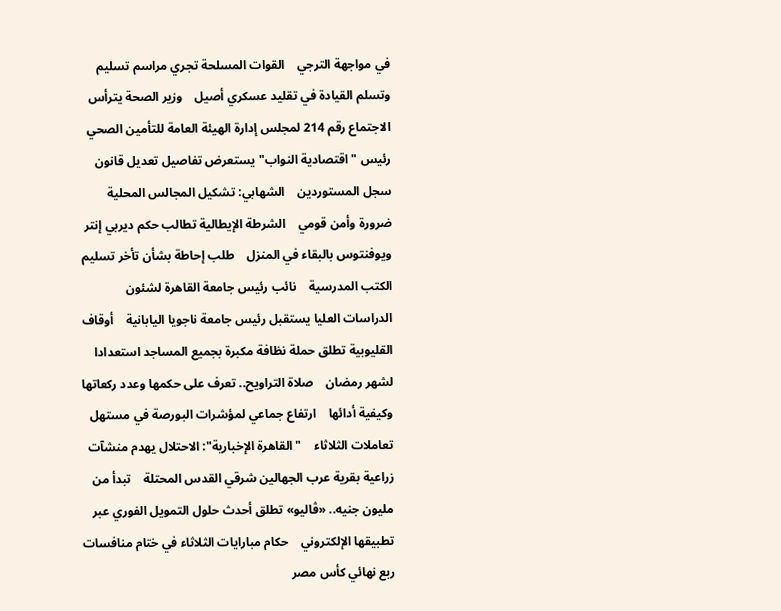في مواجهة الترجي    القوات المسلحة تجري مراسم تسليم وتسلم القيادة في تقليد عسكري أصيل    وزير الصحة يترأس الاجتماع رقم 214 لمجلس إدارة الهيئة العامة للتأمين الصحي    رئيس "اقتصادية النواب" يستعرض تفاصيل تعديل قانون سجل المستوردين    الشهابي: تشكيل المجالس المحلية ضرورة وأمن قومي    الشرطة الإيطالية تطالب حكم ديربي إنتر ويوفنتوس بالبقاء في المنزل    طلب إحاطة بشأن تأخر تسليم الكتب المدرسية    نائب رئيس جامعة القاهرة لشئون الدراسات العليا يستقبل رئيس جامعة ناجويا اليابانية    أوقاف القليوبية تطلق حملة نظافة مكبرة بجميع المساجد استعدادا لشهر رمضان    صلاة التراويح.. تعرف على حكمها وعدد ركعاتها وكيفية أدائها    ارتفاع جماعي لمؤشرات البورصة في مستهل تعاملات الثلاثاء    "القاهرة الإخبارية": الاحتلال يهدم منشآت زراعية بقرية عرب الجهالين شرقي القدس المحتلة    تبدأ من مليون جنيه.. «ڤاليو» تطلق أحدث حلول التمويل الفوري عبر تطبيقها الإلكتروني    حكام مبارايات الثلاثاء في ختام منافسات ربع نهائي كأس مصر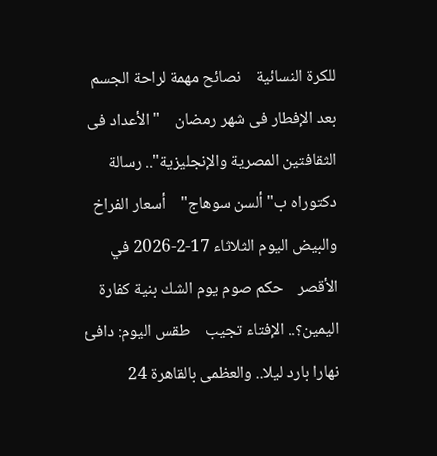للكرة النسائية    نصائح مهمة لراحة الجسم بعد الإفطار فى شهر رمضان    "الأعداد فى الثقافتين المصرية والإنجليزية".. رسالة دكتوراه ب"ألسن سوهاج"    أسعار الفراخ والبيض اليوم الثلاثاء 17-2-2026 في الأقصر    حكم صوم يوم الشك بنية كفارة اليمين؟.. الإفتاء تجيب    طقس اليوم: دافئ نهارا بارد ليلا.. والعظمى بالقاهرة 24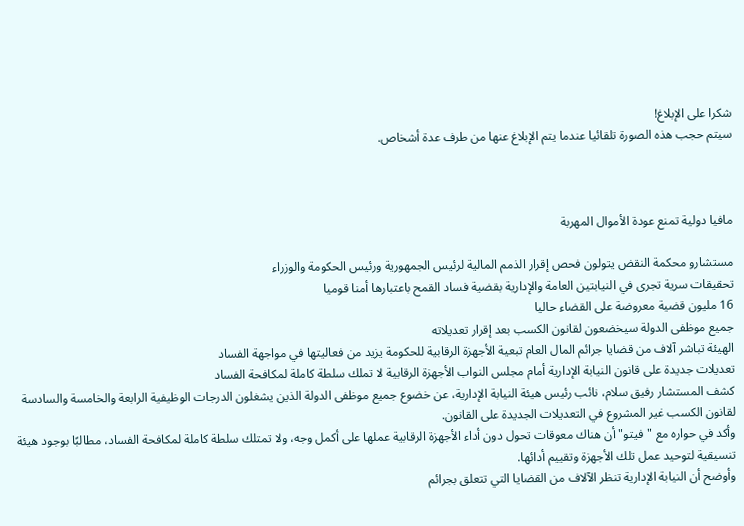شكرا على الإبلاغ!
سيتم حجب هذه الصورة تلقائيا عندما يتم الإبلاغ عنها من طرف عدة أشخاص.



مافيا دولية تمنع عودة الأموال المهربة

مستشارو محكمة النقض يتولون فحص إقرار الذمم المالية لرئيس الجمهورية ورئيس الحكومة والوزراء
تحقيقات سرية تجرى في النيابتين العامة والإدارية بقضية فساد القمح باعتبارها أمنا قوميا
16 مليون قضية معروضة على القضاء حاليا
جميع موظفى الدولة سيخضعون لقانون الكسب بعد إقرار تعديلاته
الهيئة تباشر آلاف من قضايا جرائم المال العام تبعية الأجهزة الرقابية للحكومة يزيد من فعاليتها في مواجهة الفساد
تعديلات جديدة على قانون النيابة الإدارية أمام مجلس النواب الأجهزة الرقابية لا تملك سلطة كاملة لمكافحة الفساد
كشف المستشار رفيق سلام، نائب رئيس هيئة النيابة الإدارية، عن خضوع جميع موظفى الدولة الذين يشغلون الدرجات الوظيفية الرابعة والخامسة والسادسة لقانون الكسب غير المشروع في التعديلات الجديدة على القانون.
وأكد في حواره مع "فيتو" أن هناك معوقات تحول دون أداء الأجهزة الرقابية عملها على أكمل وجه، ولا تمتلك سلطة كاملة لمكافحة الفساد، مطالبًا بوجود هيئة تنسيقية لتوحيد عمل تلك الأجهزة وتقييم أدائها.
وأوضح أن النيابة الإدارية تنظر الآلاف من القضايا التي تتعلق بجرائم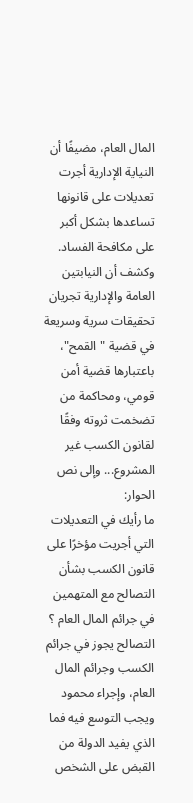المال العام، مضيفًا أن النياية الإدارية أجرت تعديلات على قانونها تساعدها بشكل أكبر على مكافحة الفساد.
وكشف أن النيابتين العامة والإدارية تجريان تحقيقات سرية وسريعة في قضية "القمح"، باعتبارها قضية أمن قومي، ومحاكمة من تضخمت ثروته وفقًا لقانون الكسب غير المشروع... وإلى نص الحوار:
ما رأيك في التعديلات التي أجريت مؤخرًا على قانون الكسب بشأن التصالح مع المتهمين في جرائم المال العام ؟
التصالح يجوز في جرائم الكسب وجرائم المال العام، وإجراء محمود ويجب التوسع فيه فما الذي يفيد الدولة من القبض على الشخص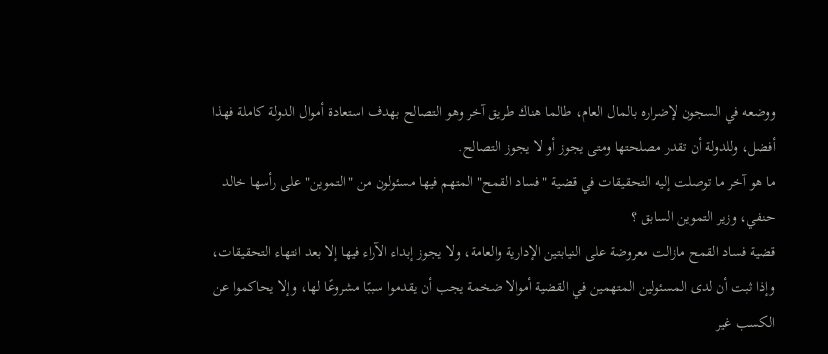ووضعه في السجون لإضراره بالمال العام، طالما هناك طريق آخر وهو التصالح بهدف استعادة أموال الدولة كاملة فهذا أفضل، وللدولة أن تقدر مصلحتها ومتى يجوز أو لا يجوز التصالح.
ما هو آخر ما توصلت إليه التحقيقات في قضية "فساد القمح" المتهم فيها مسئولون من "التموين" على رأسها خالد حنفي، وزير التموين السابق ؟
قضية فساد القمح مازالت معروضة على النيابتين الإدارية والعامة، ولا يجوز إبداء الآراء فيها إلا بعد انتهاء التحقيقات، وإذا ثبت أن لدى المسئولين المتهمين في القضية أموالا ضخمة يجب أن يقدموا سببًا مشروعًا لها، وإلا يحاكموا عن الكسب غير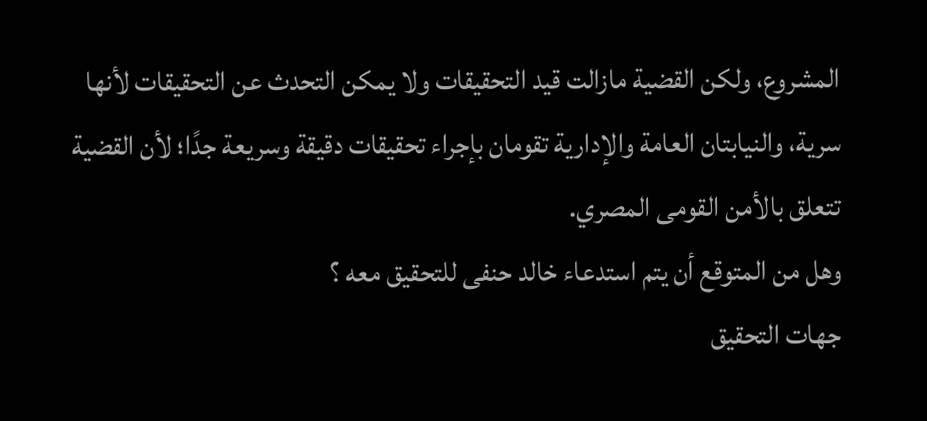المشروع، ولكن القضية مازالت قيد التحقيقات ولا يمكن التحدث عن التحقيقات لأنها سرية، والنيابتان العامة والإدارية تقومان بإجراء تحقيقات دقيقة وسريعة جدًا؛ لأن القضية تتعلق بالأمن القومى المصري.
وهل من المتوقع أن يتم استدعاء خالد حنفى للتحقيق معه ؟
جهات التحقيق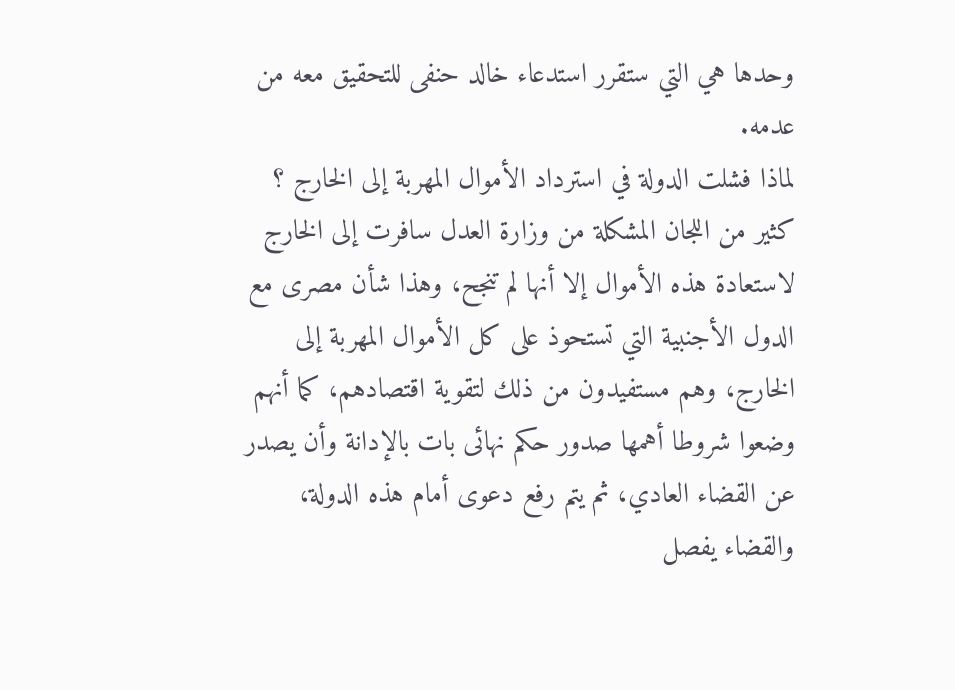وحدها هي التي ستقرر استدعاء خالد حنفى للتحقيق معه من عدمه.
لماذا فشلت الدولة في استرداد الأموال المهربة إلى الخارج ؟
كثير من اللجان المشكلة من وزارة العدل سافرت إلى الخارج لاستعادة هذه الأموال إلا أنها لم تنجح، وهذا شأن مصرى مع الدول الأجنبية التي تستحوذ على كل الأموال المهربة إلى الخارج، وهم مستفيدون من ذلك لتقوية اقتصادهم، كما أنهم وضعوا شروطا أهمها صدور حكم نهائى بات بالإدانة وأن يصدر عن القضاء العادي، ثم يتم رفع دعوى أمام هذه الدولة، والقضاء يفصل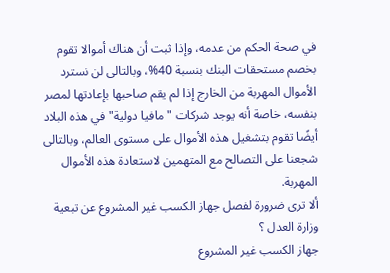في صحة الحكم من عدمه، وإذا ثبت أن هناك أموالا تقوم بخصم مستحقات البنك بنسبة 40%، وبالتالى لن نسترد الأموال المهربة من الخارج إذا لم يقم صاحبها بإعادتها لمصر بنفسه، خاصة أنه يوجد شركات "مافيا دولية" في هذه البلاد أيضًا تقوم بتشغيل هذه الأموال على مستوى العالم، وبالتالى شجعنا على التصالح مع المتهمين لاستعادة هذه الأموال المهربة.
ألا ترى ضرورة لفصل جهاز الكسب غير المشروع عن تبعية وزارة العدل ؟
جهاز الكسب غير المشروع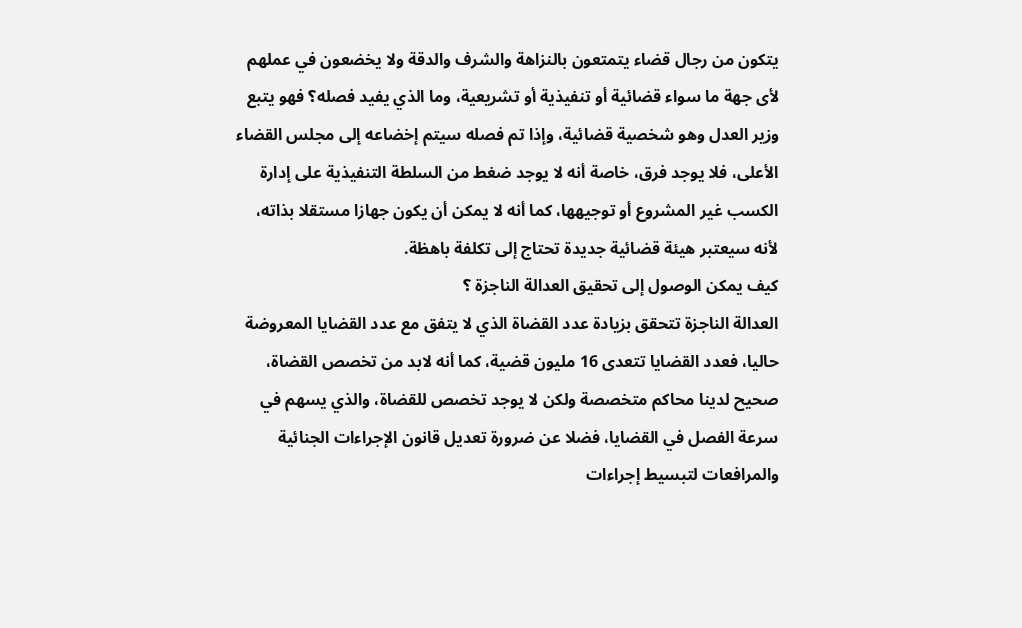يتكون من رجال قضاء يتمتعون بالنزاهة والشرف والدقة ولا يخضعون في عملهم لأى جهة ما سواء قضائية أو تنفيذية أو تشريعية، وما الذي يفيد فصله؟ فهو يتبع وزير العدل وهو شخصية قضائية، وإذا تم فصله سيتم إخضاعه إلى مجلس القضاء الأعلى، فلا يوجد فرق، خاصة أنه لا يوجد ضغط من السلطة التنفيذية على إدارة الكسب غير المشروع أو توجيهها، كما أنه لا يمكن أن يكون جهازا مستقلا بذاته، لأنه سيعتبر هيئة قضائية جديدة تحتاج إلى تكلفة باهظة.
كيف يمكن الوصول إلى تحقيق العدالة الناجزة ؟
العدالة الناجزة تتحقق بزيادة عدد القضاة الذي لا يتفق مع عدد القضايا المعروضة حاليا، فعدد القضايا تتعدى 16 مليون قضية، كما أنه لابد من تخصص القضاة، صحيح لدينا محاكم متخصصة ولكن لا يوجد تخصص للقضاة، والذي يسهم في سرعة الفصل في القضايا، فضلا عن ضرورة تعديل قانون الإجراءات الجنائية والمرافعات لتبسيط إجراءات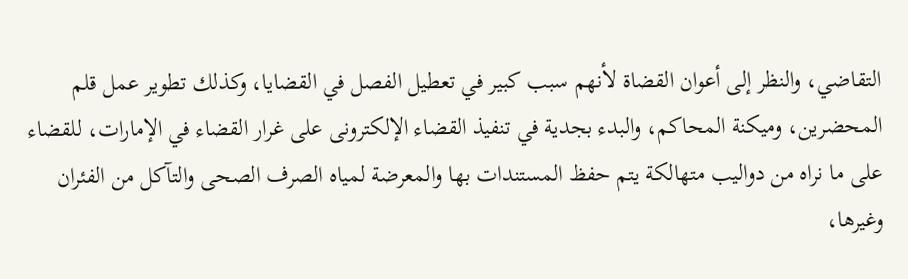التقاضي، والنظر إلى أعوان القضاة لأنهم سبب كبير في تعطيل الفصل في القضايا، وكذلك تطوير عمل قلم المحضرين، وميكنة المحاكم، والبدء بجدية في تنفيذ القضاء الإلكترونى على غرار القضاء في الإمارات، للقضاء على ما نراه من دواليب متهالكة يتم حفظ المستندات بها والمعرضة لمياه الصرف الصحى والتآكل من الفئران وغيرها،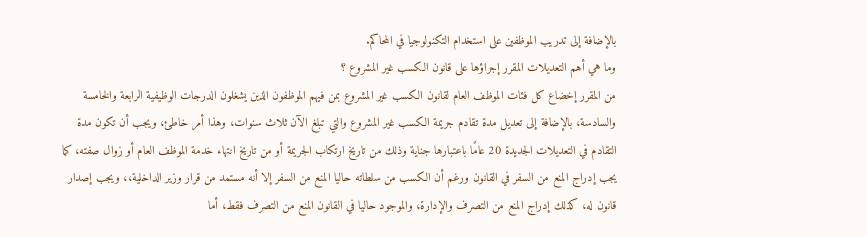بالإضافة إلى تدريب الموظفين على استخدام التكنولوجيا في المحاكم.
وما هي أهم التعديلات المقرر إجراؤها على قانون الكسب غير المشروع ؟
من المقرر إخضاع كل فئات الموظف العام لقانون الكسب غير المشروع بمن فيهم الموظفون الذين يشغلون الدرجات الوظيفية الرابعة والخامسة والسادسة، بالإضافة إلى تعديل مدة تقادم جريمة الكسب غير المشروع والتي تبلغ الآن ثلاث سنوات، وهذا أمر خاطئ، ويجب أن تكون مدة التقادم في التعديلات الجديدة 20 عامًا باعتبارها جناية وذلك من تاريخ ارتكاب الجريمة أو من تاريخ انتهاء خدمة الموظف العام أو زوال صفته، كما يجب إدراج المنع من السفر في القانون ورغم أن الكسب من سلطاته حاليا المنع من السفر إلا أنه مستمد من قرار وزير الداخلية،، ويجب إصدار قانون له، كذلك إدراج المنع من التصرف والإدارة، والموجود حاليا في القانون المنع من التصرف فقط، أما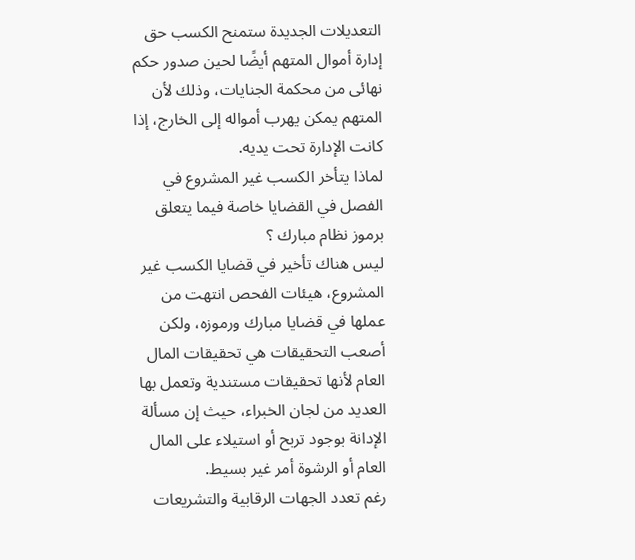التعديلات الجديدة ستمنح الكسب حق إدارة أموال المتهم أيضًا لحين صدور حكم نهائى من محكمة الجنايات، وذلك لأن المتهم يمكن يهرب أمواله إلى الخارج، إذا كانت الإدارة تحت يديه.
لماذا يتأخر الكسب غير المشروع في الفصل في القضايا خاصة فيما يتعلق برموز نظام مبارك ؟
ليس هناك تأخير في قضايا الكسب غير المشروع، هيئات الفحص انتهت من عملها في قضايا مبارك ورموزه، ولكن أصعب التحقيقات هي تحقيقات المال العام لأنها تحقيقات مستندية وتعمل بها العديد من لجان الخبراء، حيث إن مسألة الإدانة بوجود تربح أو استيلاء على المال العام أو الرشوة أمر غير بسيط.
رغم تعدد الجهات الرقابية والتشريعات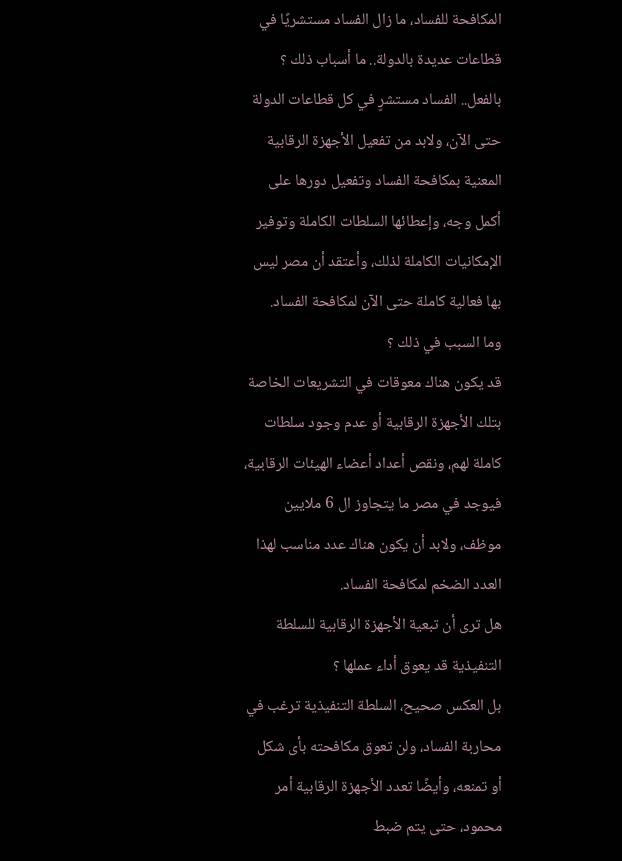المكافحة للفساد، ما زال الفساد مستشريًا في قطاعات عديدة بالدولة.. ما أسباب ذلك ؟
بالفعل.. الفساد مستشرٍ في كل قطاعات الدولة حتى الآن، ولابد من تفعيل الأجهزة الرقابية المعنية بمكافحة الفساد وتفعيل دورها على أكمل وجه، وإعطائها السلطات الكاملة وتوفير الإمكانيات الكاملة لذلك، وأعتقد أن مصر ليس بها فعالية كاملة حتى الآن لمكافحة الفساد.
وما السبب في ذلك ؟
قد يكون هناك معوقات في التشريعات الخاصة بتلك الأجهزة الرقابية أو عدم وجود سلطات كاملة لهم، ونقص أعداد أعضاء الهيئات الرقابية، فيوجد في مصر ما يتجاوز ال 6 ملايين موظف، ولابد أن يكون هناك عدد مناسب لهذا العدد الضخم لمكافحة الفساد.
هل ترى أن تبعية الأجهزة الرقابية للسلطة التنفيذية قد يعوق أداء عملها ؟
بل العكس صحيح، السلطة التنفيذية ترغب في محاربة الفساد، ولن تعوق مكافحته بأى شكل أو تمنعه، وأيضًا تعدد الأجهزة الرقابية أمر محمود، حتى يتم ضبط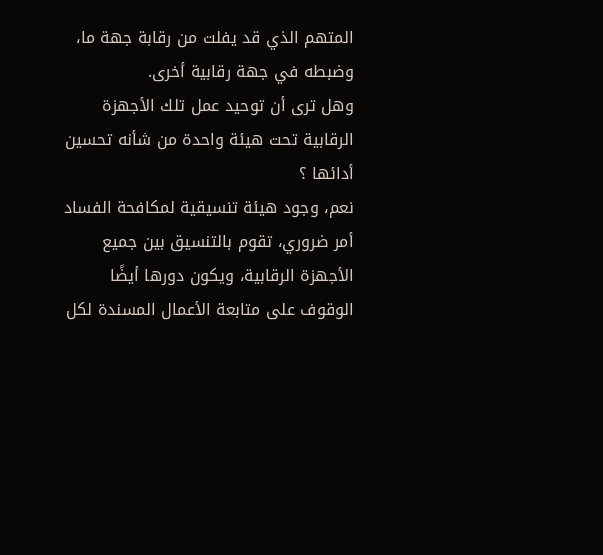المتهم الذي قد يفلت من رقابة جهة ما، وضبطه في جهة رقابية أخرى.
وهل ترى أن توحيد عمل تلك الأجهزة الرقابية تحت هيئة واحدة من شأنه تحسين أدائها ؟
نعم، وجود هيئة تنسيقية لمكافحة الفساد أمر ضروري، تقوم بالتنسيق بين جميع الأجهزة الرقابية، ويكون دورها أيضًا الوقوف على متابعة الأعمال المسندة لكل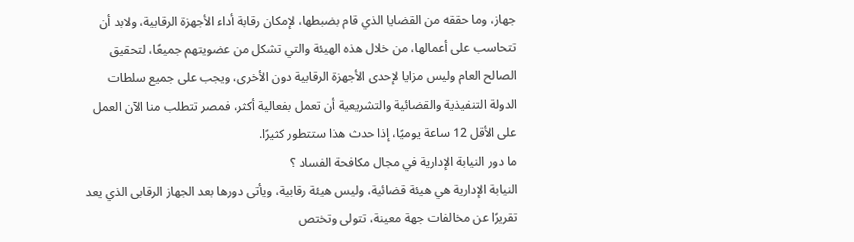جهاز، وما حققه من القضايا الذي قام بضبطها، لإمكان رقابة أداء الأجهزة الرقابية، ولابد أن تتحاسب على أعمالها، من خلال هذه الهيئة والتي تشكل من عضويتهم جميعًا، لتحقيق الصالح العام وليس مزايا لإحدى الأجهزة الرقابية دون الأخرى، ويجب على جميع سلطات الدولة التنفيذية والقضائية والتشريعية أن تعمل بفعالية أكثر، فمصر تتطلب منا الآن العمل على الأقل 12 ساعة يوميًا، إذا حدث هذا ستتطور كثيرًا.
ما دور النيابة الإدارية في مجال مكافحة الفساد ؟
النيابة الإدارية هي هيئة قضائية، وليس هيئة رقابية، ويأتى دورها بعد الجهاز الرقابى الذي يعد تقريرًا عن مخالفات جهة معينة، تتولى وتختص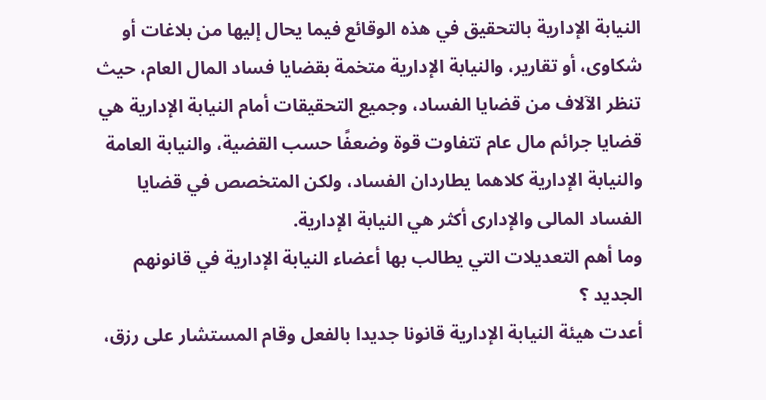النيابة الإدارية بالتحقيق في هذه الوقائع فيما يحال إليها من بلاغات أو شكاوى، أو تقارير، والنيابة الإدارية متخمة بقضايا فساد المال العام، حيث تنظر الآلاف من قضايا الفساد، وجميع التحقيقات أمام النيابة الإدارية هي قضايا جرائم مال عام تتفاوت قوة وضعفًا حسب القضية، والنيابة العامة والنيابة الإدارية كلاهما يطاردان الفساد، ولكن المتخصص في قضايا الفساد المالى والإدارى أكثر هي النيابة الإدارية.
وما أهم التعديلات التي يطالب بها أعضاء النيابة الإدارية في قانونهم الجديد ؟
أعدت هيئة النيابة الإدارية قانونا جديدا بالفعل وقام المستشار على رزق،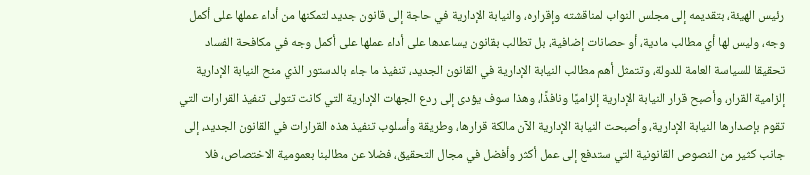رئيس الهيئة، بتقديمه إلى مجلس النواب لمناقشته وإقراره، والنيابة الإدارية في حاجة إلى قانون جديد لتمكنها من أداء عملها على أكمل وجه، وليس لها أي مطالب مادية، أو حصانات إضافية، بل تطالب بقانون يساعدها على أداء عملها على أكمل وجه في مكافحة الفساد تحقيقا للسياسة العامة للدولة، وتتمثل أهم مطالب النيابة الإدارية في القانون الجديد، تنفيذ ما جاء بالدستور الذي منح النيابة الإدارية إلزامية القرار، وأصبح قرار النيابة الإدارية إلزاميًا ونافذًا، وهذا سوف يؤدى إلى ردع الجهات الإدارية التي كانت تتولى تنفيذ القرارات التي تقوم بإصدارها النيابة الإدارية، وأصبحت النيابة الإدارية الآن مالكة قرارها، وطريقة وأسلوب تنفيذ هذه القرارات في القانون الجديد، إلى جانب كثير من النصوص القانونية التي ستدفع إلى عمل أكثر وأفضل في مجال التحقيق، فضلا عن مطالبنا بعمومية الاختصاص، فلا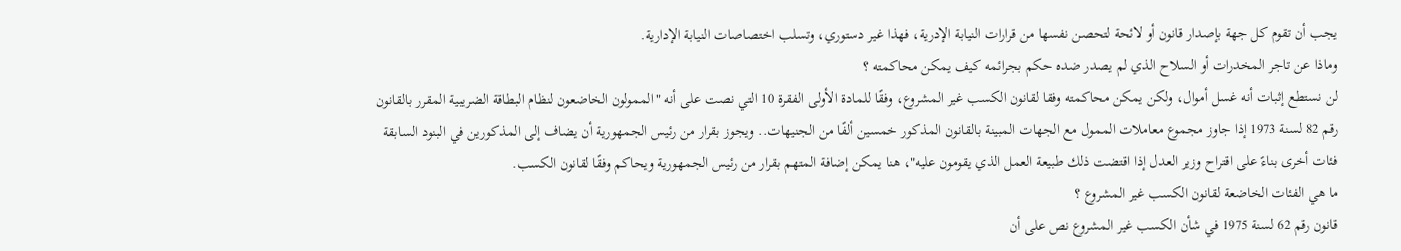يجب أن تقوم كل جهة بإصدار قانون أو لائحة لتحصن نفسها من قرارات النيابة الإدرية، فهذا غير دستوري، وتسلب اختصاصات النيابة الإدارية.
وماذا عن تاجر المخدرات أو السلاح الذي لم يصدر ضده حكم بجرائمه كيف يمكن محاكمته ؟
لن نستطع إثبات أنه غسل أموال، ولكن يمكن محاكمته وفقا لقانون الكسب غير المشروع، وفقًا للمادة الأولى الفقرة 10 التي نصت على أنه "الممولون الخاضعون لنظام البطاقة الضريبية المقرر بالقانون رقم 82 لسنة 1973 إذا جاوز مجموع معاملات الممول مع الجهات المبينة بالقانون المذكور خمسين ألفًا من الجنيهات.. ويجوز بقرار من رئيس الجمهورية أن يضاف إلى المذكورين في البنود السابقة فئات أخرى بناءً على اقتراح وزير العدل إذا اقتضت ذلك طبيعة العمل الذي يقومون عليه"، هنا يمكن إضافة المتهم بقرار من رئيس الجمهورية ويحاكم وفقًا لقانون الكسب.
ما هي الفئات الخاضعة لقانون الكسب غير المشروع ؟
قانون رقم 62 لسنة 1975 في شأن الكسب غير المشروع نص على أن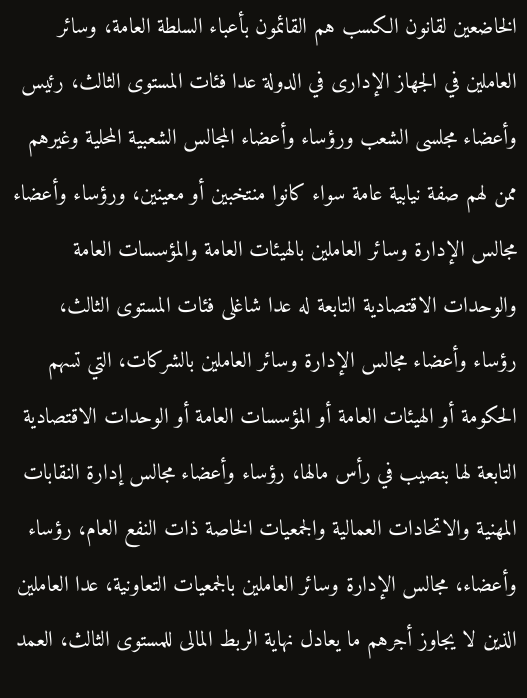الخاضعين لقانون الكسب هم القائمون بأعباء السلطة العامة، وسائر العاملين في الجهاز الإدارى في الدولة عدا فئات المستوى الثالث، رئيس وأعضاء مجلسى الشعب ورؤساء وأعضاء المجالس الشعبية المحلية وغيرهم ممن لهم صفة نيابية عامة سواء كانوا منتخبين أو معينين، ورؤساء وأعضاء مجالس الإدارة وسائر العاملين بالهيئات العامة والمؤسسات العامة والوحدات الاقتصادية التابعة له عدا شاغلى فئات المستوى الثالث، رؤساء وأعضاء مجالس الإدارة وسائر العاملين بالشركات، التي تسهم الحكومة أو الهيئات العامة أو المؤسسات العامة أو الوحدات الاقتصادية التابعة لها بنصيب في رأس مالها، رؤساء وأعضاء مجالس إدارة النقابات المهنية والاتحادات العمالية والجمعيات الخاصة ذات النفع العام، رؤساء وأعضاء، مجالس الإدارة وسائر العاملين بالجمعيات التعاونية، عدا العاملين الذين لا يجاوز أجرهم ما يعادل نهاية الربط المالى للمستوى الثالث، العمد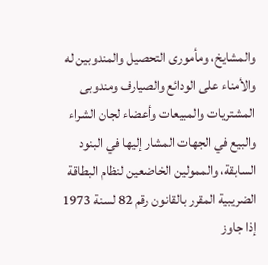والمشايخ، ومأمورى التحصيل والمندوبين له والأمناء على الودائع والصيارف ومندوبى المشتريات والمبيعات وأعضاء لجان الشراء والبيع في الجهات المشار إليها في البنود السابقة، والممولين الخاضعين لنظام البطاقة الضريبية المقرر بالقانون رقم 82 لسنة 1973 إذا جاوز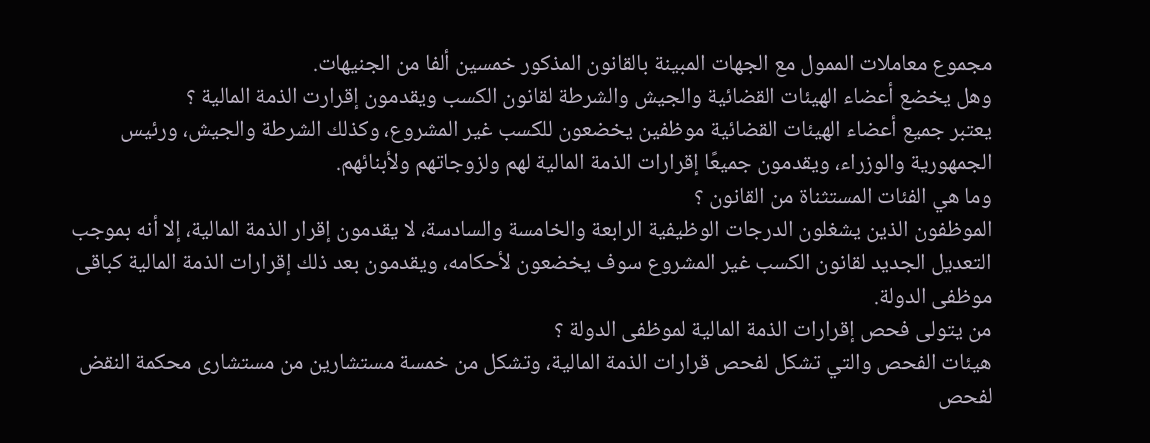مجموع معاملات الممول مع الجهات المبينة بالقانون المذكور خمسين ألفا من الجنيهات.
وهل يخضع أعضاء الهيئات القضائية والجيش والشرطة لقانون الكسب ويقدمون إقرارت الذمة المالية ؟
يعتبر جميع أعضاء الهيئات القضائية موظفين يخضعون للكسب غير المشروع، وكذلك الشرطة والجيش، ورئيس الجمهورية والوزراء، ويقدمون جميعًا إقرارات الذمة المالية لهم ولزوجاتهم ولأبنائهم.
وما هي الفئات المستثناة من القانون ؟
الموظفون الذين يشغلون الدرجات الوظيفية الرابعة والخامسة والسادسة، لا يقدمون إقرار الذمة المالية، إلا أنه بموجب التعديل الجديد لقانون الكسب غير المشروع سوف يخضعون لأحكامه، ويقدمون بعد ذلك إقرارات الذمة المالية كباقى موظفى الدولة.
من يتولى فحص إقرارات الذمة المالية لموظفى الدولة ؟
هيئات الفحص والتي تشكل لفحص قرارات الذمة المالية، وتشكل من خمسة مستشارين من مستشارى محكمة النقض لفحص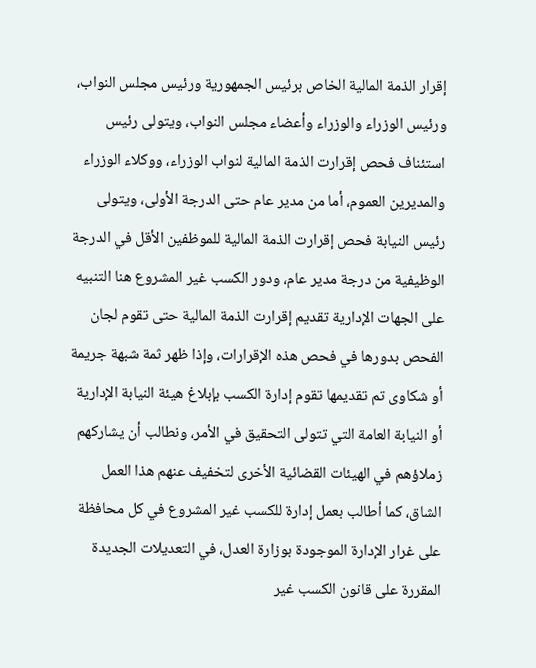إقرار الذمة المالية الخاص برئيس الجمهورية ورئيس مجلس النواب، ورئيس الوزراء والوزراء وأعضاء مجلس النواب، ويتولى رئيس استئناف فحص إقرارت الذمة المالية لنواب الوزراء، ووكلاء الوزراء والمديرين العموم، أما من مدير عام حتى الدرجة الأولى، ويتولى رئيس النيابة فحص إقرارت الذمة المالية للموظفين الأقل في الدرجة الوظيفية من درجة مدير عام، ودور الكسب غير المشروع هنا التنبيه على الجهات الإدارية تقديم إقرارت الذمة المالية حتى تقوم لجان الفحص بدورها في فحص هذه الإقرارات، وإذا ظهر ثمة شبهة جريمة أو شكاوى تم تقديمها تقوم إدارة الكسب بإبلاغ هيئة النيابة الإدارية أو النيابة العامة التي تتولى التحقيق في الأمر، ونطالب أن يشاركهم زملاؤهم في الهيئات القضائية الأخرى لتخفيف عنهم هذا العمل الشاق، كما أطالب بعمل إدارة للكسب غير المشروع في كل محافظة على غرار الإدارة الموجودة بوزارة العدل، في التعديلات الجديدة المقررة على قانون الكسب غير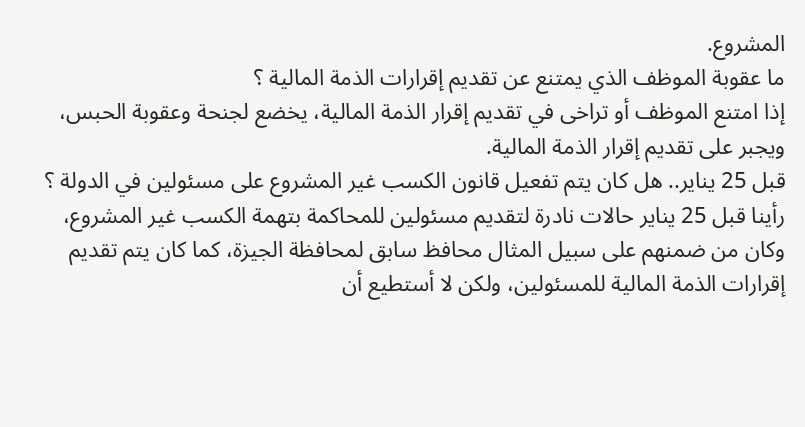المشروع.
ما عقوبة الموظف الذي يمتنع عن تقديم إقرارات الذمة المالية ؟
إذا امتنع الموظف أو تراخى في تقديم إقرار الذمة المالية، يخضع لجنحة وعقوبة الحبس، ويجبر على تقديم إقرار الذمة المالية.
قبل 25 يناير.. هل كان يتم تفعيل قانون الكسب غير المشروع على مسئولين في الدولة ؟
رأينا قبل 25 يناير حالات نادرة لتقديم مسئولين للمحاكمة بتهمة الكسب غير المشروع، وكان من ضمنهم على سبيل المثال محافظ سابق لمحافظة الجيزة، كما كان يتم تقديم إقرارات الذمة المالية للمسئولين، ولكن لا أستطيع أن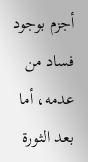أجزم بوجود فساد من عدمه، أما بعد الثورة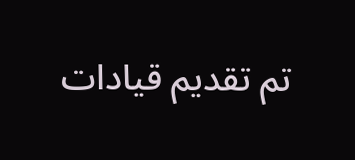تم تقديم قيادات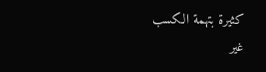كثيرة بتهمة الكسب غير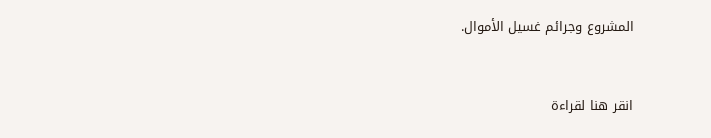المشروع وجرائم غسيل الأموال.


انقر هنا لقراءة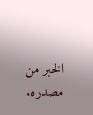الخبر من مصدره.